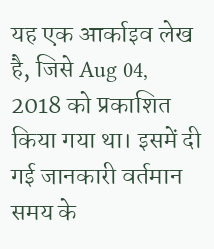यह एक आर्काइव लेख है, जिसे Aug 04, 2018 को प्रकाशित किया गया था। इसमें दी गई जानकारी वर्तमान समय के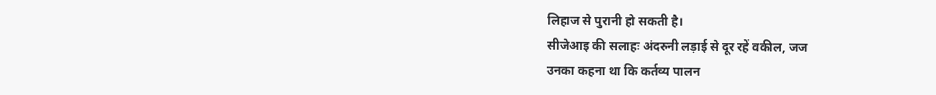लिहाज से पुरानी हो सकती है।
सीजेआइ की सलाहः अंदरुनी लड़ाई से दूर रहें वकील, जज
उनका कहना था कि कर्तव्य पालन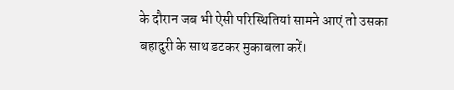के दौरान जब भी ऐसी परिस्थितियां सामने आएं तो उसका बहादुरी के साथ डटकर मुकाबला करें।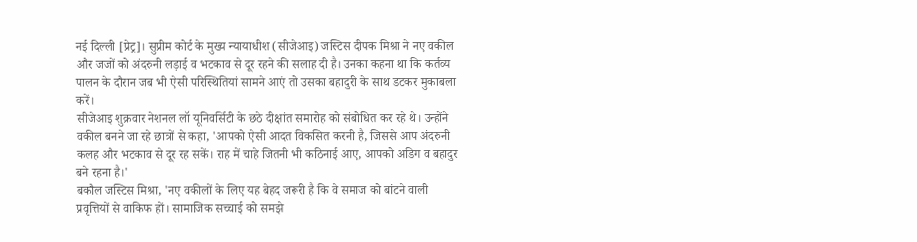नई दिल्ली [प्रेट्र]। सुप्रीम कोर्ट के मुख्य न्यायाधीश (सीजेआइ) जस्टिस दीपक मिश्रा ने नए वकील और जजों को अंदरुनी लड़ाई व भटकाव से दूर रहने की सलाह दी है। उनका कहना था कि कर्तव्य पालन के दौरान जब भी ऐसी परिस्थितियां सामने आएं तो उसका बहादुरी के साथ डटकर मुकाबला करें।
सीजेआइ शुक्रवार नेशनल लॉ यूनिवर्सिटी के छठे दीक्षांत समारोह को संबोधित कर रहे थे। उन्होंने वकील बनने जा रहे छात्रों से कहा, 'आपको ऐसी आदत विकसित करनी है, जिससे आप अंदरुनी कलह और भटकाव से दूर रह सकें। राह में चाहे जितनी भी कठिनाई आए, आपको अडिग व बहादुर बने रहना है।'
बकौल जस्टिस मिश्रा, 'नए वकीलों के लिए यह बेहद जरूरी है कि वे समाज को बांटने वाली प्रवृत्तियों से वाकिफ हों। सामाजिक सच्चाई को समझे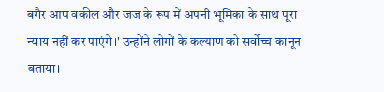बगैर आप वकील और जज के रूप में अपनी भूमिका के साथ पूरा न्याय नहीं कर पाएंगे।' उन्होंने लोगों के कल्याण को सर्वोच्च कानून बताया।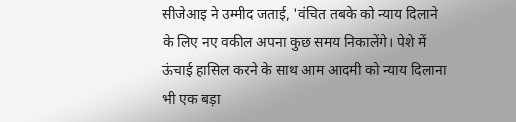सीजेआइ ने उम्मीद जताई, 'वंचित तबके को न्याय दिलाने के लिए नए वकील अपना कुछ समय निकालेंगे। पेशे में ऊंचाई हासिल करने के साथ आम आदमी को न्याय दिलाना भी एक बड़ा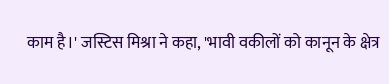काम है।' जस्टिस मिश्रा ने कहा, 'भावी वकीलों को कानून के क्षेत्र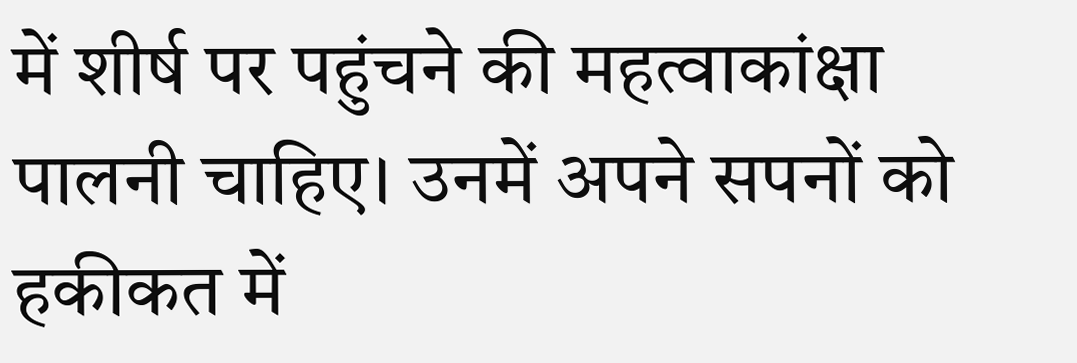में शीर्ष पर पहुंचने की महत्वाकांक्षा पालनी चाहिए। उनमें अपने सपनों को हकीकत में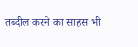तब्दील करने का साहस भी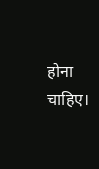होना चाहिए।